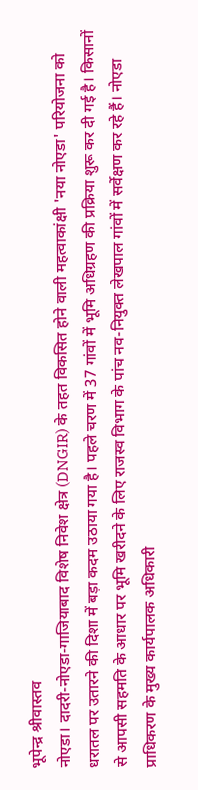भूपेन्द्र श्रीवास्तव
नोएडा। दादरी-नोएडा-गाजियाबाद विशेष निवेश क्षेत्र (DNGIR) के तहत विकसित होने वाली महत्वाकांक्षी 'नया नोएडा' परियोजना को धरातल पर उतारने की दिशा में बड़ा कदम उठाया गया है। पहले चरण में 37 गांवों में भूमि अधिग्रहण की प्रक्रिया शुरू कर दी गई है। किसानों से आपसी सहमति के आधार पर भूमि खरीदने के लिए राजस्व विभाग के पांच नव-नियुक्त लेखपाल गांवों में सर्वेक्षण कर रहे हैं। नोएडा प्राधिकरण के मुख्य कार्यपालक अधिकारी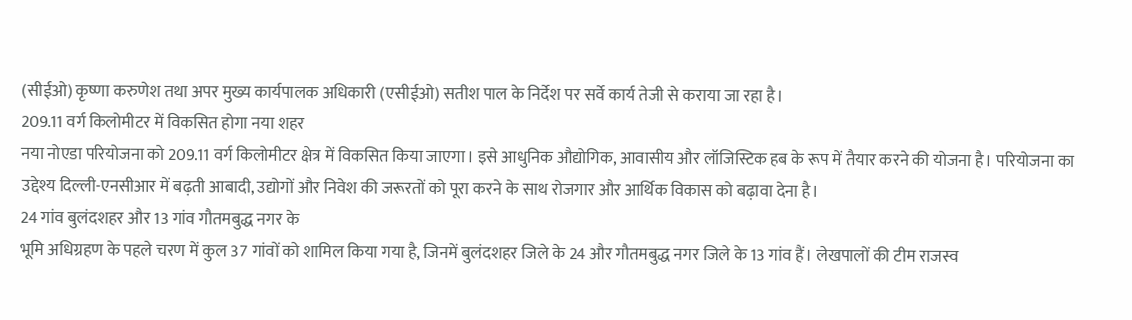(सीईओ) कृष्णा करुणेश तथा अपर मुख्य कार्यपालक अधिकारी (एसीईओ) सतीश पाल के निर्देश पर सर्वे कार्य तेजी से कराया जा रहा है।
209.11 वर्ग किलोमीटर में विकसित होगा नया शहर
नया नोएडा परियोजना को 209.11 वर्ग किलोमीटर क्षेत्र में विकसित किया जाएगा। इसे आधुनिक औद्योगिक, आवासीय और लॉजिस्टिक हब के रूप में तैयार करने की योजना है। परियोजना का उद्देश्य दिल्ली-एनसीआर में बढ़ती आबादी, उद्योगों और निवेश की जरूरतों को पूरा करने के साथ रोजगार और आर्थिक विकास को बढ़ावा देना है।
24 गांव बुलंदशहर और 13 गांव गौतमबुद्ध नगर के
भूमि अधिग्रहण के पहले चरण में कुल 37 गांवों को शामिल किया गया है, जिनमें बुलंदशहर जिले के 24 और गौतमबुद्ध नगर जिले के 13 गांव हैं। लेखपालों की टीम राजस्व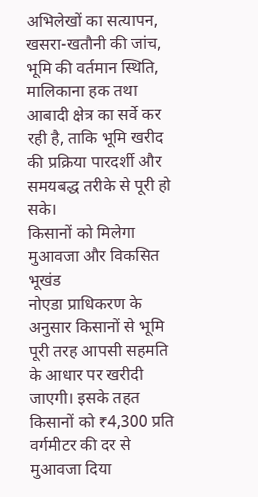अभिलेखों का सत्यापन, खसरा-खतौनी की जांच, भूमि की वर्तमान स्थिति, मालिकाना हक तथा आबादी क्षेत्र का सर्वे कर रही है, ताकि भूमि खरीद की प्रक्रिया पारदर्शी और समयबद्ध तरीके से पूरी हो सके।
किसानों को मिलेगा मुआवजा और विकसित भूखंड
नोएडा प्राधिकरण के अनुसार किसानों से भूमि पूरी तरह आपसी सहमति के आधार पर खरीदी जाएगी। इसके तहत किसानों को ₹4,300 प्रति वर्गमीटर की दर से मुआवजा दिया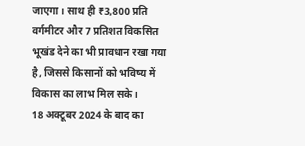जाएगा। साथ ही ₹3,800 प्रति वर्गमीटर और 7 प्रतिशत विकसित भूखंड देने का भी प्रावधान रखा गया है, जिससे किसानों को भविष्य में विकास का लाभ मिल सके।
18 अक्टूबर 2024 के बाद का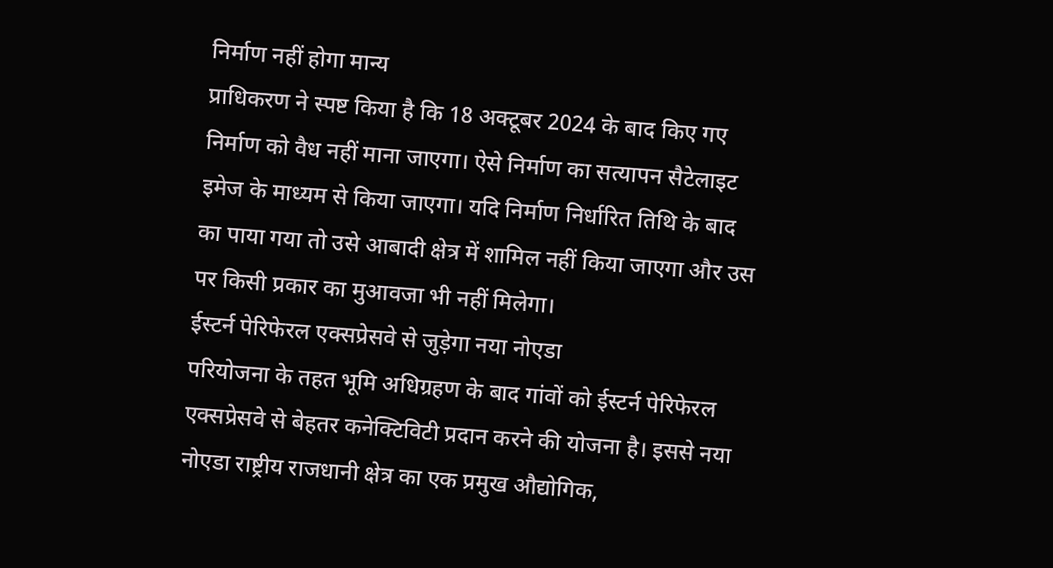निर्माण नहीं होगा मान्य
प्राधिकरण ने स्पष्ट किया है कि 18 अक्टूबर 2024 के बाद किए गए निर्माण को वैध नहीं माना जाएगा। ऐसे निर्माण का सत्यापन सैटेलाइट इमेज के माध्यम से किया जाएगा। यदि निर्माण निर्धारित तिथि के बाद का पाया गया तो उसे आबादी क्षेत्र में शामिल नहीं किया जाएगा और उस पर किसी प्रकार का मुआवजा भी नहीं मिलेगा।
ईस्टर्न पेरिफेरल एक्सप्रेसवे से जुड़ेगा नया नोएडा
परियोजना के तहत भूमि अधिग्रहण के बाद गांवों को ईस्टर्न पेरिफेरल एक्सप्रेसवे से बेहतर कनेक्टिविटी प्रदान करने की योजना है। इससे नया नोएडा राष्ट्रीय राजधानी क्षेत्र का एक प्रमुख औद्योगिक,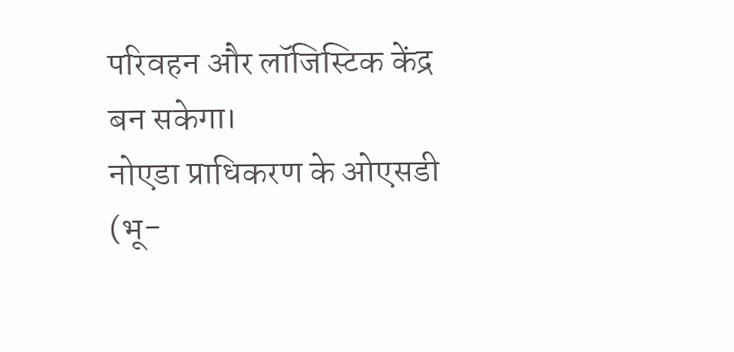परिवहन और लॉजिस्टिक केंद्र बन सकेगा।
नोएडा प्राधिकरण के ओएसडी (भू-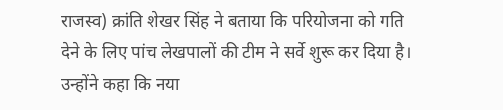राजस्व) क्रांति शेखर सिंह ने बताया कि परियोजना को गति देने के लिए पांच लेखपालों की टीम ने सर्वे शुरू कर दिया है। उन्होंने कहा कि नया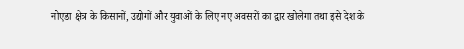नोएडा क्षेत्र के किसानों, उद्योगों और युवाओं के लिए नए अवसरों का द्वार खोलेगा तथा इसे देश के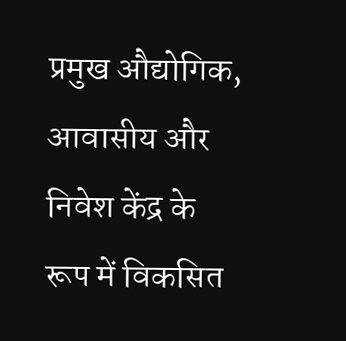प्रमुख औद्योगिक, आवासीय और निवेश केंद्र के रूप में विकसित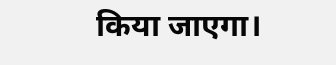किया जाएगा।